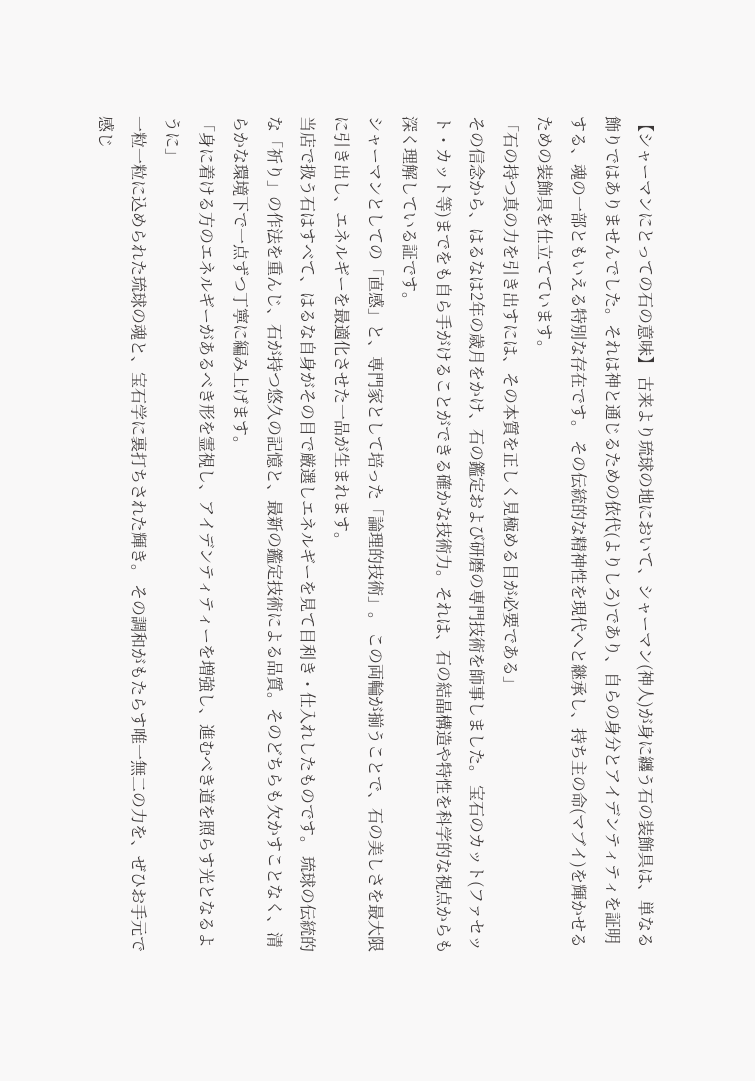【シャーマンにとっての石の意味】 古来より琉球の地において、シャーマン(神人)が身に纏う石の装飾具は、単なる飾りではありませんでした。それは神と通じるための依代(よりしろ)であり、自らの身分とアイデンティティを証明する、魂の一部ともいえる特別な存在です。 その伝統的な精神性を現代へと継承し、持ち主の命(マブイ)を輝かせるための装飾具を仕立てています。
「石の持つ真の力を引き出すには、その本質を正しく見極める目が必要である」
その信念から、はるなは2年の歳月をかけ、石の鑑定および研磨の専門技術を師事しました。 宝石のカット(ファセット・カット等)までをも自ら手がけることができる確かな技術力。それは、石の結晶構造や特性を科学的な視点からも深く理解している証です。
シャーマンとしての「直感」と、専門家として培った「論理的技術」。 この両輪が揃うことで、石の美しさを最大限に引き出し、エネルギーを最適化させた一品が生まれます。
当店で扱う石はすべて、はるな自身がその目で厳選しエネルギーを見て目利き・仕入れしたものです。 琉球の伝統的な「祈り」の作法を重んじ、石が持つ悠久の記憶と、最新の鑑定技術による品質。そのどちらも欠かすことなく、清らかな環境下で一点ずつ丁寧に編み上げます。
「身に着ける方のエネルギーがあるべき形を霊視し、アイデンティティーを増強し、進むべき道を照らす光となるように」
一粒一粒に込められた琉球の魂と、宝石学に裏打ちされた輝き。 その調和がもたらす唯一無二の力を、ぜひお手元で感じ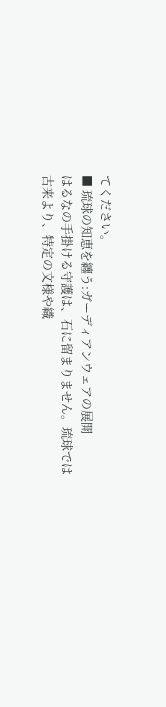てください。
■ 琉球の知恵を纏う:ガーディアンウェアの展開
はるなの手掛ける守護は、石に留まりません。琉球では古来より、特定の文様や織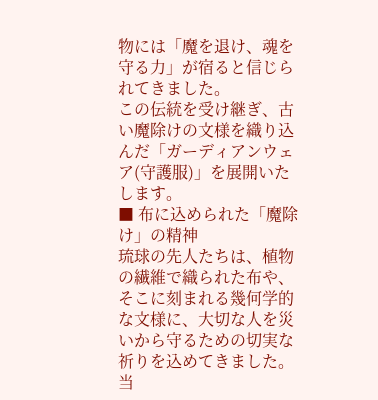物には「魔を退け、魂を守る力」が宿ると信じられてきました。
この伝統を受け継ぎ、古い魔除けの文様を織り込んだ「ガーディアンウェア(守護服)」を展開いたします。
■ 布に込められた「魔除け」の精神
琉球の先人たちは、植物の繊維で織られた布や、そこに刻まれる幾何学的な文様に、大切な人を災いから守るための切実な祈りを込めてきました。 当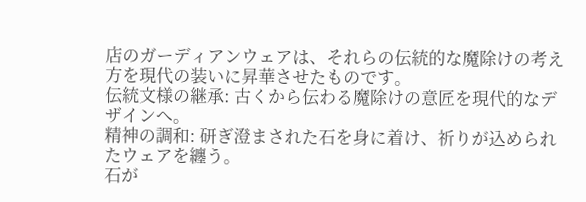店のガーディアンウェアは、それらの伝統的な魔除けの考え方を現代の装いに昇華させたものです。
伝統文様の継承: 古くから伝わる魔除けの意匠を現代的なデザインへ。
精神の調和: 研ぎ澄まされた石を身に着け、祈りが込められたウェアを纏う。
石が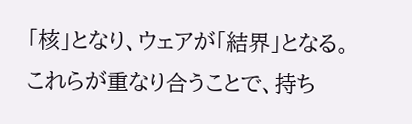「核」となり、ウェアが「結界」となる。 これらが重なり合うことで、持ち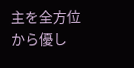主を全方位から優し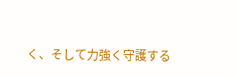く、そして力強く守護する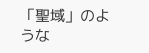「聖域」のような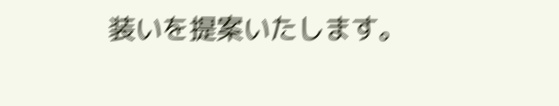装いを提案いたします。